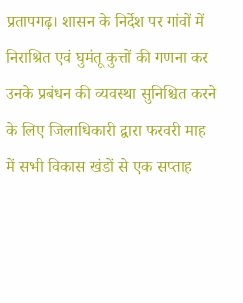प्रतापगढ़। शासन के निर्देश पर गांवों में निराश्रित एवं घुमंतू कुत्तों की गणना कर उनके प्रबंधन की व्यवस्था सुनिश्चित करने के लिए जिलाधिकारी द्वारा फरवरी माह में सभी विकास खंडों से एक सप्ताह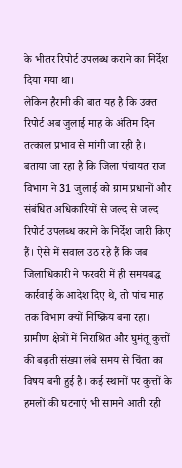के भीतर रिपोर्ट उपलब्ध कराने का निर्देश दिया गया था।
लेकिन हैरानी की बात यह है कि उक्त रिपोर्ट अब जुलाई माह के अंतिम दिन तत्काल प्रभाव से मांगी जा रही है।
बताया जा रहा है कि जिला पंचायत राज विभाग ने 31 जुलाई को ग्राम प्रधानों और संबंधित अधिकारियों से जल्द से जल्द रिपोर्ट उपलब्ध कराने के निर्देश जारी किए हैं। ऐसे में सवाल उठ रहे हैं कि जब जिलाधिकारी ने फरवरी में ही समयबद्ध कार्रवाई के आदेश दिए थे, तो पांच माह तक विभाग क्यों निष्क्रिय बना रहा।
ग्रामीण क्षेत्रों में निराश्रित और घुमंतू कुत्तों की बढ़ती संख्या लंबे समय से चिंता का विषय बनी हुई है। कई स्थानों पर कुत्तों के हमलों की घटनाएं भी सामने आती रही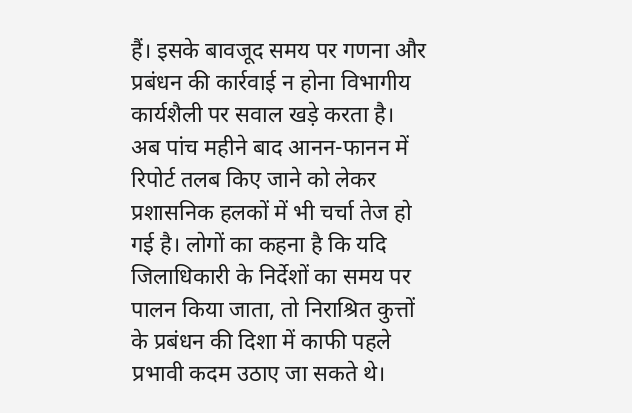हैं। इसके बावजूद समय पर गणना और प्रबंधन की कार्रवाई न होना विभागीय कार्यशैली पर सवाल खड़े करता है।
अब पांच महीने बाद आनन-फानन में रिपोर्ट तलब किए जाने को लेकर प्रशासनिक हलकों में भी चर्चा तेज हो गई है। लोगों का कहना है कि यदि जिलाधिकारी के निर्देशों का समय पर पालन किया जाता, तो निराश्रित कुत्तों के प्रबंधन की दिशा में काफी पहले प्रभावी कदम उठाए जा सकते थे।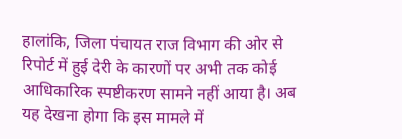हालांकि, जिला पंचायत राज विभाग की ओर से रिपोर्ट में हुई देरी के कारणों पर अभी तक कोई आधिकारिक स्पष्टीकरण सामने नहीं आया है। अब यह देखना होगा कि इस मामले में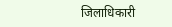जिलाधिकारी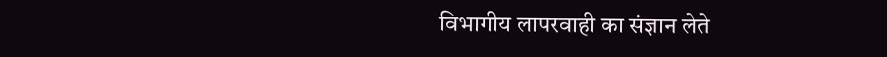विभागीय लापरवाही का संज्ञान लेते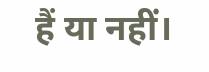हैं या नहीं।